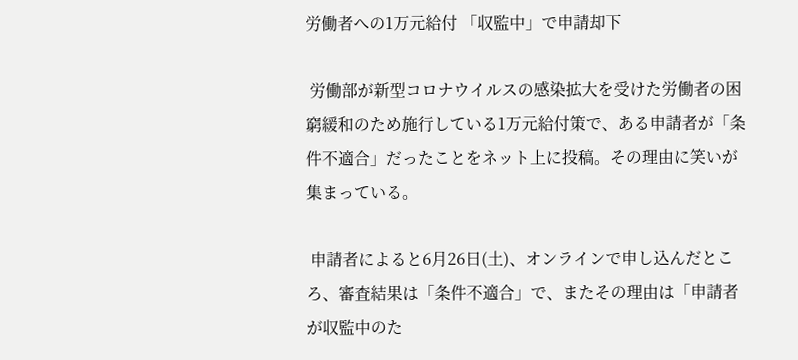労働者への1万元給付 「収監中」で申請却下

 労働部が新型コロナウイルスの感染拡大を受けた労働者の困窮緩和のため施行している1万元給付策で、ある申請者が「条件不適合」だったことをネット上に投稿。その理由に笑いが集まっている。

 申請者によると6月26日(土)、オンラインで申し込んだところ、審査結果は「条件不適合」で、またその理由は「申請者が収監中のた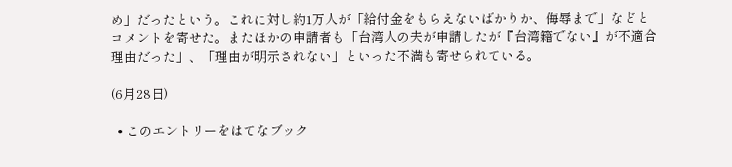め」だったという。これに対し約1万人が「給付金をもらえないばかりか、侮辱まで」などとコメントを寄せた。またほかの申請者も「台湾人の夫が申請したが『台湾籍でない』が不適合理由だった」、「理由が明示されない」といった不満も寄せられている。

(6月28日)

  • このエントリーをはてなブック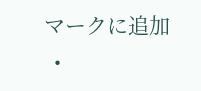マークに追加
  •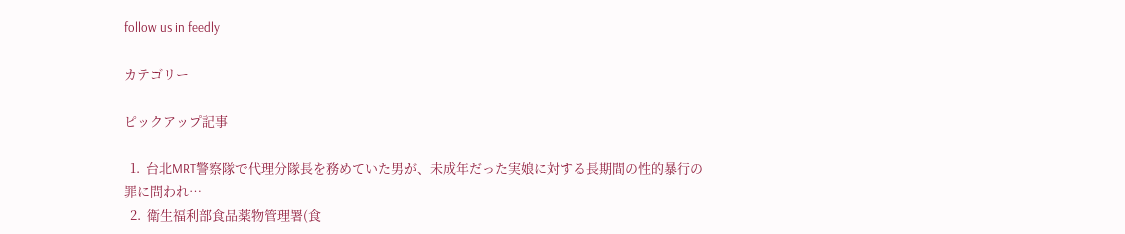follow us in feedly

カテゴリー

ピックアップ記事

  1.  台北MRT警察隊で代理分隊長を務めていた男が、未成年だった実娘に対する長期間の性的暴行の罪に問われ…
  2.  衛生福利部食品薬物管理署(食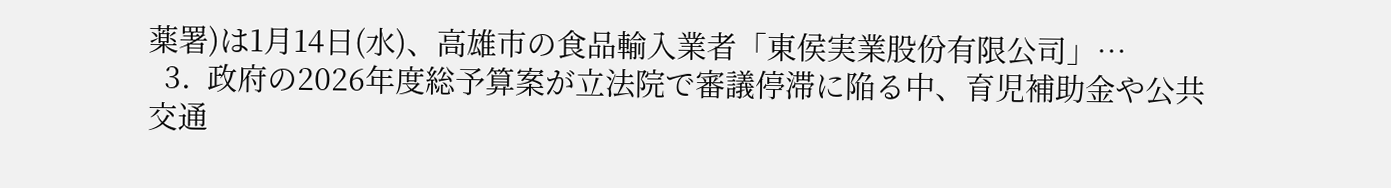薬署)は1月14日(水)、高雄市の食品輸入業者「東侯実業股份有限公司」…
  3.  政府の2026年度総予算案が立法院で審議停滞に陥る中、育児補助金や公共交通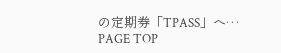の定期券「TPASS」へ…
PAGE TOP